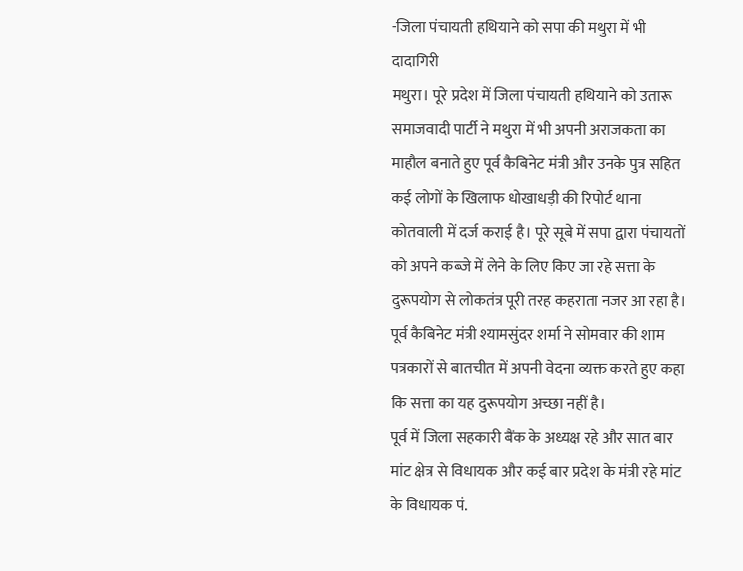-जिला पंचायती हथियाने को सपा की मथुरा में भी दादागिरी
मथुरा। पूरे प्रदेश में जिला पंचायती हथियाने को उतारू समाजवादी पार्टी ने मथुरा में भी अपनी अराजकता का माहौल बनाते हुए पूर्व कैबिनेट मंत्री और उनके पुत्र सहित कई लोगों के खिलाफ धोखाधड़ी की रिपोर्ट थाना कोतवाली में दर्ज कराई है। पूरे सूबे में सपा द्वारा पंचायतों को अपने कब्जे में लेने के लिए किए जा रहे सत्ता के दुरूपयोग से लोकतंत्र पूरी तरह कहराता नजर आ रहा है। पूर्व कैबिनेट मंत्री श्यामसुंदर शर्मा ने सोमवार की शाम पत्रकारों से बातचीत में अपनी वेदना व्यक्त करते हुए कहा कि सत्ता का यह दुरूपयोग अच्छा नहीं है।
पूर्व में जिला सहकारी बैंक के अध्यक्ष रहे और सात बार मांट क्षेत्र से विधायक और कई बार प्रदेश के मंत्री रहे मांट के विधायक पं.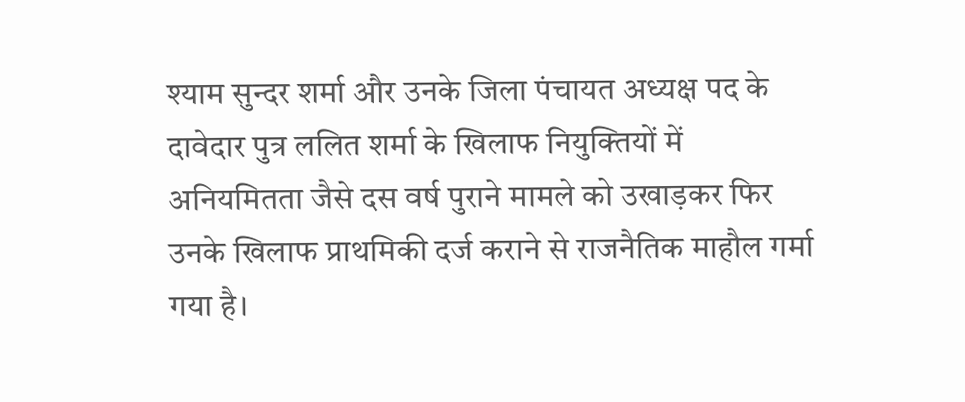श्याम सुन्दर शर्मा और उनके जिला पंचायत अध्यक्ष पद के दावेदार पुत्र ललित शर्मा के खिलाफ नियुक्तियों में अनियमितता जैसे दस वर्ष पुराने मामले को उखाड़कर फिर उनके खिलाफ प्राथमिकी दर्ज कराने से राजनैतिक माहौल गर्मा गया है।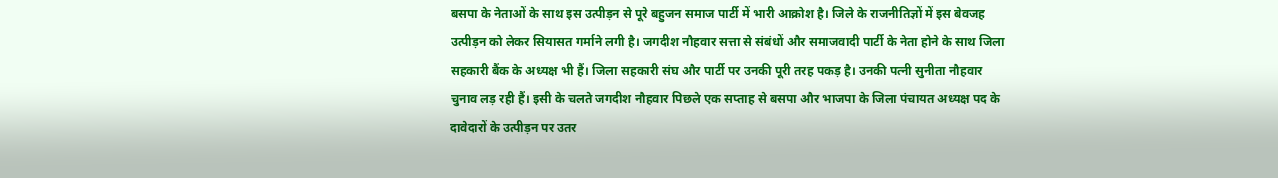बसपा के नेताओं के साथ इस उत्पीड़न से पूरे बहुजन समाज पार्टी में भारी आक्रोश है। जिले के राजनीतिज्ञों में इस बेवजह उत्पीड़न को लेकर सियासत गर्माने लगी है। जगदीश नौहवार सत्ता से संबंधों और समाजवादी पार्टी के नेता होने के साथ जिला सहकारी बैंक के अध्यक्ष भी हैं। जिला सहकारी संघ और पार्टी पर उनकी पूरी तरह पकड़ है। उनकी पत्नी सुनीता नौहवार चुनाव लड़ रही हैं। इसी के चलते जगदीश नौहवार पिछले एक सप्ताह से बसपा और भाजपा के जिला पंचायत अध्यक्ष पद के दावेदारों के उत्पीड़न पर उतर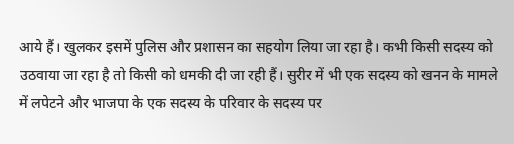आये हैं। खुलकर इसमें पुलिस और प्रशासन का सहयोग लिया जा रहा है। कभी किसी सदस्य को उठवाया जा रहा है तो किसी को धमकी दी जा रही हैं। सुरीर में भी एक सदस्य को खनन के मामले में लपेटने और भाजपा के एक सदस्य के परिवार के सदस्य पर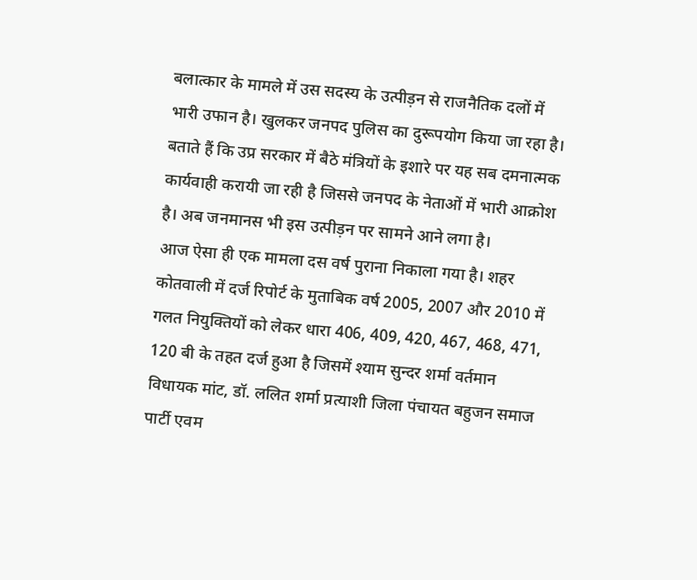बलात्कार के मामले में उस सदस्य के उत्पीड़न से राजनैतिक दलों में भारी उफान है। खुलकर जनपद पुलिस का दुरूपयोग किया जा रहा है। बताते हैं कि उप्र सरकार में बैठे मंत्रियों के इशारे पर यह सब दमनात्मक कार्यवाही करायी जा रही है जिससे जनपद के नेताओं में भारी आक्रोश है। अब जनमानस भी इस उत्पीड़न पर सामने आने लगा है।
आज ऐसा ही एक मामला दस वर्ष पुराना निकाला गया है। शहर कोतवाली में दर्ज रिपोर्ट के मुताबिक वर्ष 2005, 2007 और 2010 में गलत नियुक्तियों को लेकर धारा 406, 409, 420, 467, 468, 471, 120 बी के तहत दर्ज हुआ है जिसमें श्याम सुन्दर शर्मा वर्तमान विधायक मांट, डॉ. ललित शर्मा प्रत्याशी जिला पंचायत बहुजन समाज पार्टी एवम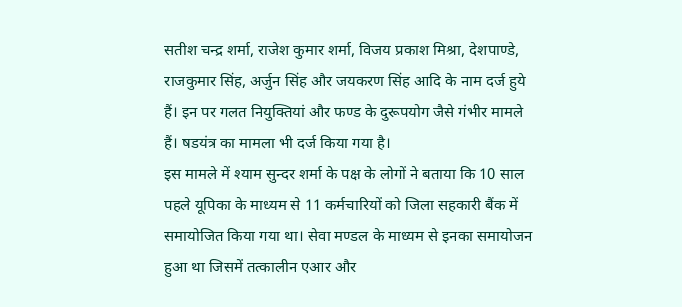सतीश चन्द्र शर्मा, राजेश कुमार शर्मा, विजय प्रकाश मिश्रा, देशपाण्डे, राजकुमार सिंह, अर्जुन सिंह और जयकरण सिंह आदि के नाम दर्ज हुये हैं। इन पर गलत नियुक्तियां और फण्ड के दुरूपयोग जैसे गंभीर मामले हैं। षडयंत्र का मामला भी दर्ज किया गया है।
इस मामले में श्याम सुन्दर शर्मा के पक्ष के लोगों ने बताया कि 10 साल पहले यूपिका के माध्यम से 11 कर्मचारियों को जिला सहकारी बैंक में समायोजित किया गया था। सेवा मण्डल के माध्यम से इनका समायोजन हुआ था जिसमें तत्कालीन एआर और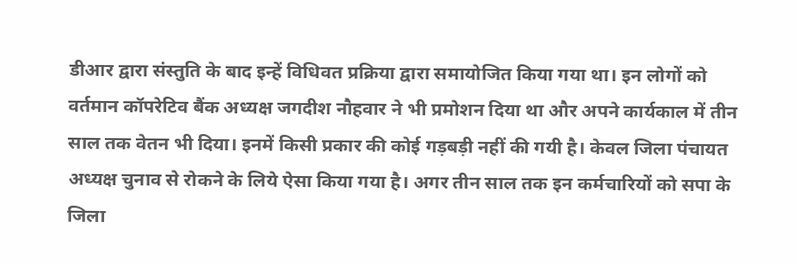डीआर द्वारा संस्तुति के बाद इन्हें विधिवत प्रक्रिया द्वारा समायोजित किया गया था। इन लोगों को वर्तमान कॉपरेटिव बैंक अध्यक्ष जगदीश नौहवार ने भी प्रमोशन दिया था और अपने कार्यकाल में तीन साल तक वेतन भी दिया। इनमें किसी प्रकार की कोई गड़बड़ी नहीं की गयी है। केवल जिला पंचायत अध्यक्ष चुनाव से रोकने के लिये ऐसा किया गया है। अगर तीन साल तक इन कर्मचारियों को सपा के जिला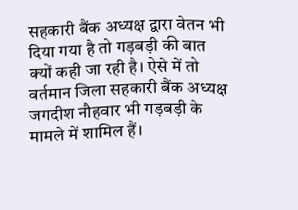सहकारी बैंक अध्यक्ष द्वारा वेतन भी दिया गया है तो गड़बड़ी की बात क्यों कही जा रही है। ऐसे में तो वर्तमान जिला सहकारी बैंक अध्यक्ष जगदीश नौहवार भी गड़बड़ी के मामले में शामिल हैं।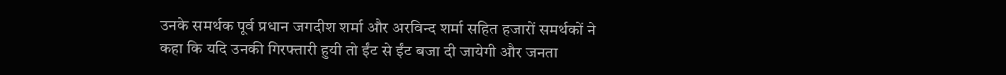उनके समर्थक पूर्व प्रधान जगदीश शर्मा और अरविन्द शर्मा सहित हजारों समर्थकों ने कहा कि यदि उनकी गिरफ्तारी हुयी तो ईंट से ईंट बजा दी जायेगी और जनता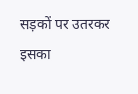सड़कों पर उतरकर इसका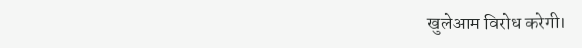खुलेआम विरोध करेगी।